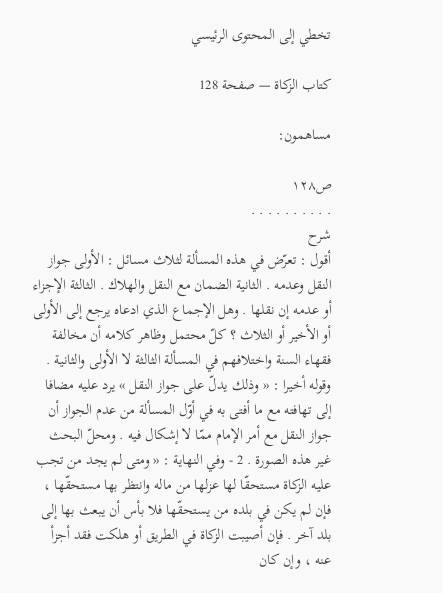تخطي إلى المحتوى الرئيسي

كتاب الزكاة — صفحة 128

مساهمون:

ص١٢٨
. . . . . . . . . .
شرح
أقول : تعرّض في هذه المسألة لثلاث مسائل : الأولى جواز النقل وعدمه . الثانية الضمان مع النقل والهلاك . الثالثة الإجزاء أو عدمه إن نقلها . وهل الإجماع الذي ادعاه يرجع إلى الأولى أو الأخير أو الثلاث ؟ كلّ محتمل وظاهر كلامه أن مخالفة فقهاء السنة واختلافهم في المسألة الثالثة لا الأولى والثانية . وقوله أخيرا : « وذلك يدلّ على جواز النقل » يرد عليه مضافا إلى تهافته مع ما أفتى به في أوّل المسألة من عدم الجواز أن جواز النقل مع أمر الإمام ممّا لا إشكال فيه . ومحلّ البحث غير هذه الصورة . 2 - وفي النهاية : « ومتى لم يجد من تجب عليه الزكاة مستحقّا لها عزلها من ماله وانتظر بها مستحقّها ، فإن لم يكن في بلده من يستحقّها فلا بأس أن يبعث بها إلى بلد آخر . فإن أصيبت الزكاة في الطريق أو هلكت فقد أجزأ عنه ، وإن كان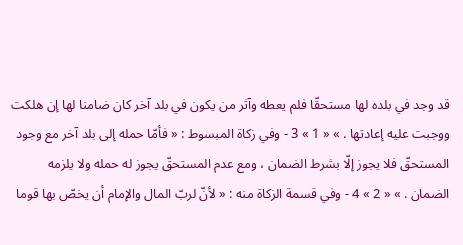قد وجد في بلده لها مستحقّا فلم يعطه وآثر من يكون في بلد آخر كان ضامنا لها إن هلكت ووجبت عليه إعادتها . » « 1 » 3 - وفي زكاة المبسوط : « فأمّا حمله إلى بلد آخر مع وجود المستحقّ فلا يجوز إلّا بشرط الضمان ، ومع عدم المستحقّ يجوز له حمله ولا يلزمه الضمان . » « 2 » 4 - وفي قسمة الزكاة منه : « لأنّ لربّ المال والإمام أن يخصّ بها قوما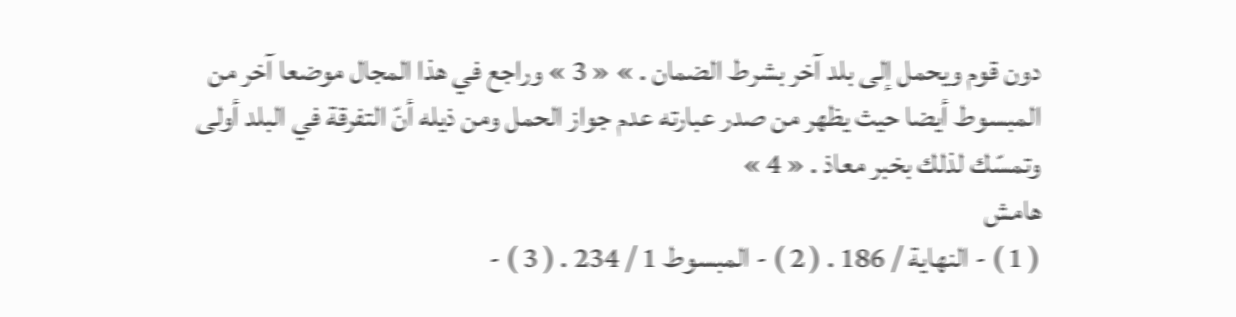دون قوم ويحمل إلى بلد آخر بشرط الضمان . » « 3 » وراجع في هذا المجال موضعا آخر من المبسوط أيضا حيث يظهر من صدر عبارته عدم جواز الحمل ومن ذيله أنّ التفرقة في البلد أولى وتمسّك لذلك بخبر معاذ . « 4 »
هامش
( 1 ) - النهاية / 186 . ( 2 ) - المبسوط 1 / 234 . ( 3 ) -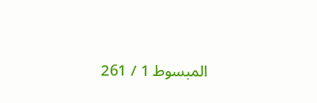المبسوط 1 / 261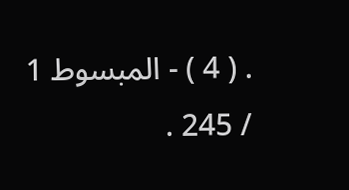. ( 4 ) - المبسوط 1 / 245 .